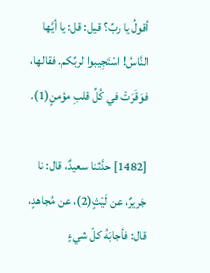أقولُ يا ربِّ؟ قيل: قل: يا أيَّها النَّاسُ! اسْتَجِيبوا لربِّكم. فقالها، فوَقَرَتْ في كُلِّ قلبِ مؤمنٍ(1).

[1482] حدَّثنا سعيدٌ، قال: نا جَريرٌ، عن لَيْثٍ(2)، عن مُجاهدٍ، قال: فأجابَهُ كلّ شيءٍ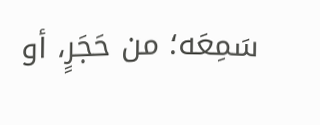سَمِعَه؛ من حَجَرٍ، أو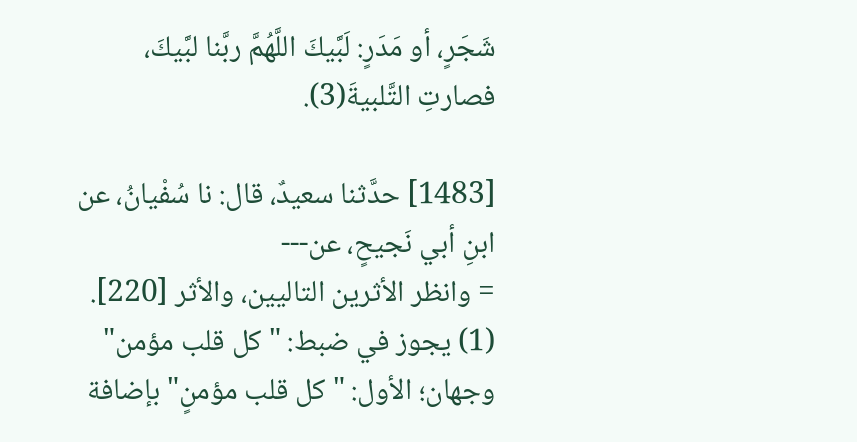شَجَرٍ، أو مَدَرٍ: لَبَّيكَ اللَّهُمَّ ربَّنا لبَّيكَ، فصارتِ التَّلبيةَ(3).

[1483] حدَّثنا سعيدٌ، قال: نا سُفْيانُ، عن ابنِ أبي نَجيحٍ، عن---
= وانظر الأثرين التاليين، والأثر [220].
(1) يجوز في ضبط: "كل قلب مؤمن" وجهان؛ الأول: "كل قلب مؤمنٍ" بإضافة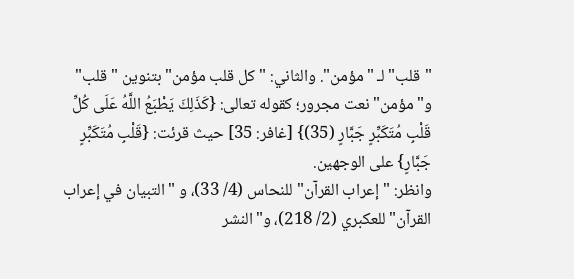"قلب" لـ "مؤمن". والثاني: "كل قلب مؤمن" بتنوين "قلب" و"مؤمن" نعت مجرور؛ كقوله تعالى: {كَذَلِكَ يَطْبَعُ اللَّهُ عَلَى كُلِّ قَلْبِ مُتَكَبِّرٍ جَبَّارٍ (35)} [غافر: 35] حيث قرئت: {قَلْبِ مُتَكَبِّرٍ جَبَّارٍ} على الوجهين.
وانظر: "إعراب القرآن" للنحاس (4/ 33)، و "التبيان في إعراب القرآن" للعكبري (2/ 218)، و"النشر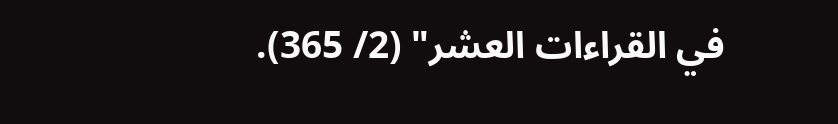في القراءات العشر" (2/ 365).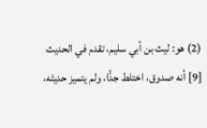(2) هو: ليث بن أبي سليم، تقدم في الحديث [9] أنه صدوق، اختلط جدًّا، ولم يتميز حديثه،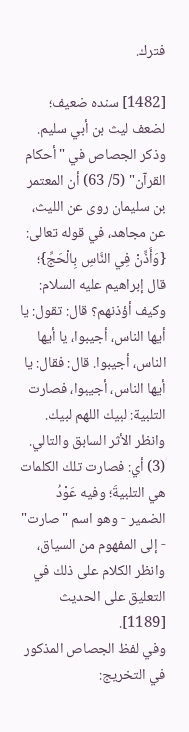فترك.

[1482] سنده ضعيف؛ لضعف ليث بن أبي سليم.
وذكر الجصاص في "أحكام القرآن" (5/ 63) أن المعتمر بن سليمان روى عن الليث، عن مجاهد، في قوله تعالى: {وَأَذِّنْ فِي النَّاسِ بِالْحَجِّ}؛ قال إبراهيم عليه السلام: وكيف أؤذنهم؟ قال: تقول: يا أيها الناس، أجيبوا، يا أيها الناس، أجيبوا. قال: فقال: يا أيها الناس، أجيبوا، فصارت التلبية: لبيك اللهم لبيك. وانظر الأثر السابق والتالي.
(3) أي: فصارت تلك الكلمات هي التلبيةَ؛ وفيه عَوْدُ الضمير - وهو اسم "صارت" - إلى المفهوم من السياق، وانظر الكلام على ذلك في التعليق على الحديث [1189].
وفي لفظ الجصاص المذكور في التخريج: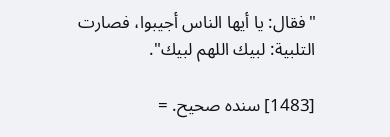"فقال: يا أيها الناس أجيبوا، فصارت التلبية: لبيك اللهم لبيك".

[1483] سنده صحيح. =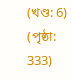(খণ্ড: 6) (পৃষ্ঠা: 333)